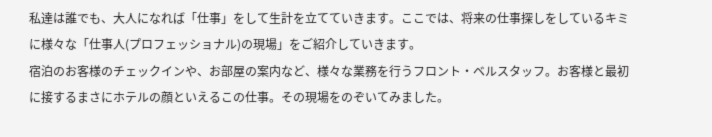私達は誰でも、大人になれば「仕事」をして生計を立てていきます。ここでは、将来の仕事探しをしているキミに様々な「仕事人(プロフェッショナル)の現場」をご紹介していきます。
宿泊のお客様のチェックインや、お部屋の案内など、様々な業務を行うフロント・ベルスタッフ。お客様と最初に接するまさにホテルの顔といえるこの仕事。その現場をのぞいてみました。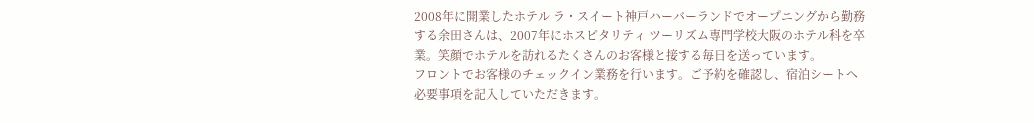2008年に開業したホテル ラ・スイート神戸ハーバーランドでオープニングから勤務する余田さんは、2007年にホスピタリティ ツーリズム専門学校大阪のホテル科を卒業。笑顔でホテルを訪れるたくさんのお客様と接する毎日を送っています。
フロントでお客様のチェックイン業務を行います。ご予約を確認し、宿泊シートへ必要事項を記入していただきます。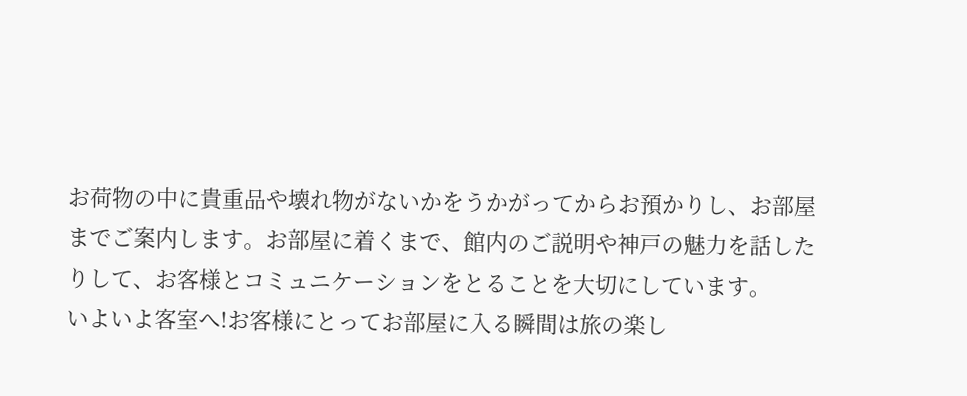お荷物の中に貴重品や壊れ物がないかをうかがってからお預かりし、お部屋までご案内します。お部屋に着くまで、館内のご説明や神戸の魅力を話したりして、お客様とコミュニケーションをとることを大切にしています。
いよいよ客室へ!お客様にとってお部屋に入る瞬間は旅の楽し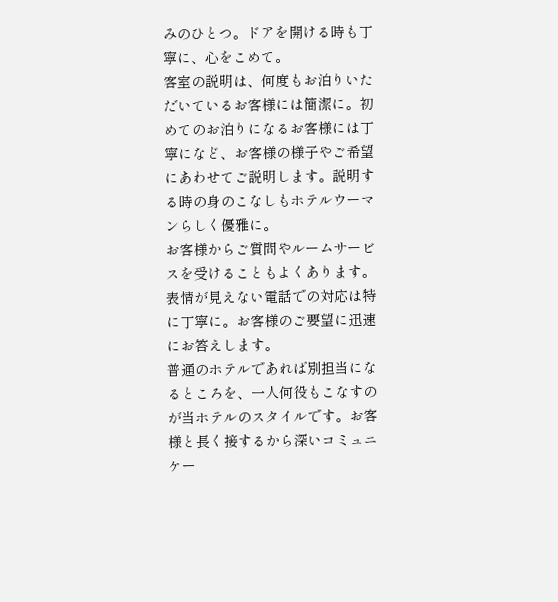みのひとつ。ドアを開ける時も丁寧に、心をこめて。
客室の説明は、何度もお泊りいただいているお客様には簡潔に。初めてのお泊りになるお客様には丁寧になど、お客様の様子やご希望にあわせてご説明します。説明する時の身のこなしもホテルウーマンらしく優雅に。
お客様からご質問やルームサービスを受けることもよくあります。表情が見えない電話での対応は特に丁寧に。お客様のご要望に迅速にお答えします。
普通のホテルであれば別担当になるところを、一人何役もこなすのが当ホテルのスタイルです。お客様と長く接するから深いコミュニケー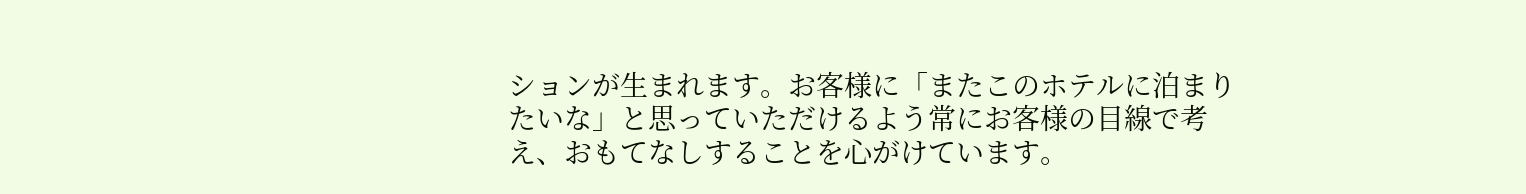ションが生まれます。お客様に「またこのホテルに泊まりたいな」と思っていただけるよう常にお客様の目線で考え、おもてなしすることを心がけています。